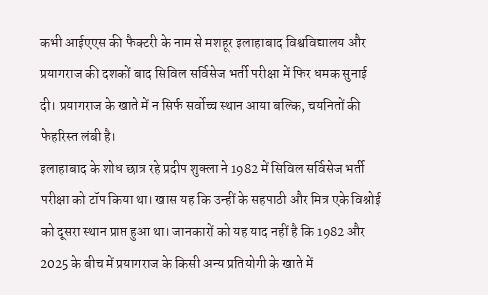कभी आईएएस की फैक्टरी के नाम से मशहूर इलाहाबाद विश्वविद्यालय और प्रयागराज की दशकों बाद सिविल सर्विसेज भर्ती परीक्षा में फिर धमक सुनाई दी। प्रयागराज के खाते में न सिर्फ सर्वोच्च स्थान आया बल्कि, चयनितों की फेहरिस्त लंबी है।
इलाहाबाद के शोध छात्र रहे प्रदीप शुक्ला ने 1982 में सिविल सर्विसेज भर्ती परीक्षा को टॉप किया था। खास यह कि उन्हीं के सहपाठी और मित्र एके विश्नोई को दूसरा स्थान प्राप्त हुआ था। जानकारों को यह याद नहीं है कि 1982 और 2025 के बीच में प्रयागराज के किसी अन्य प्रतियोगी के खाते में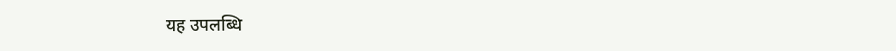यह उपलब्धि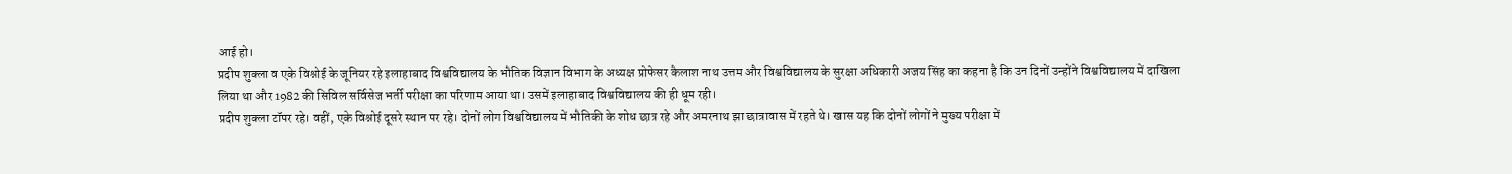आई हो।
प्रदीप शुक्ला व एके विश्नोई के जूनियर रहे इलाहाबाद विश्वविद्यालय के भौतिक विज्ञान विभाग के अध्यक्ष प्रोफेसर कैलाश नाथ उत्तम और विश्वविद्यालय के सुरक्षा अधिकारी अजय सिंह का कहना है कि उन दिनों उन्होंने विश्वविद्यालय में दाखिला लिया था और 1982 की सिविल सर्विसेज भर्ती परीक्षा का परिणाम आया था। उसमें इलाहाबाद विश्वविद्यालय की ही धूम रही।
प्रदीप शुक्ला टॉपर रहे। वहीं, एके विश्नोई दूसरे स्थान पर रहे। दोनों लोग विश्वविद्यालय में भौतिकी के शोध छात्र रहे और अमरनाथ झा छात्रावास में रहते थे। खास यह कि दोनों लोगों ने मुख्य परीक्षा में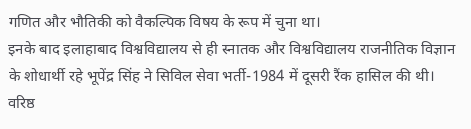गणित और भौतिकी को वैकल्पिक विषय के रूप में चुना था।
इनके बाद इलाहाबाद विश्वविद्यालय से ही स्नातक और विश्वविद्यालय राजनीतिक विज्ञान के शोधार्थी रहे भूपेंद्र सिंह ने सिविल सेवा भर्ती-1984 में दूसरी रैंक हासिल की थी। वरिष्ठ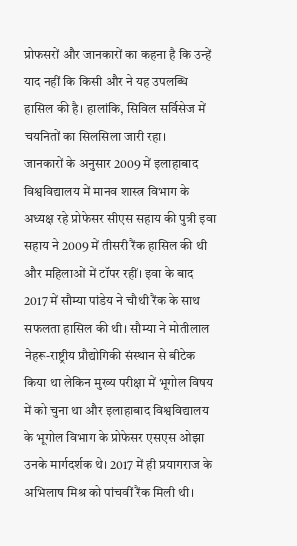प्रोफसरों और जानकारों का कहना है कि उन्हें याद नहीं कि किसी और ने यह उपलब्धि हासिल की है। हालांकि, सिविल सर्विसेज में चयनितों का सिलसिला जारी रहा।
जानकारों के अनुसार 2009 में इलाहाबाद विश्वविद्यालय में मानव शास्त्र विभाग के अध्यक्ष रहे प्रोफेसर सीएस सहाय की पुत्री इवा सहाय ने 2009 में तीसरी रैंक हासिल की थी और महिलाओं में टॉपर रहीं। इवा के बाद 2017 में सौम्या पांडेय ने चौथी रैंक के साथ सफलता हासिल की थी। सौम्या ने मोतीलाल नेहरू-राष्ट्रीय प्रौद्योगिकी संस्थान से बीटेक किया था लेकिन मुख्य परीक्षा में भूगोल विषय में को चुना था और इलाहाबाद विश्वविद्यालय के भूगोल विभाग के प्रोफेसर एसएस ओझा उनके मार्गदर्शक थे। 2017 में ही प्रयागराज के अभिलाष मिश्र को पांचवीं रैंक मिली थी।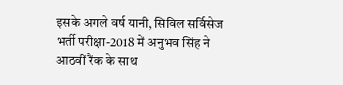इसके अगले वर्ष यानी, सिविल सर्विसेज भर्ती परीक्षा-2018 में अनुभव सिंह ने आठवीं रैंक के साथ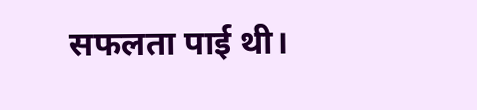सफलता पाई थी।